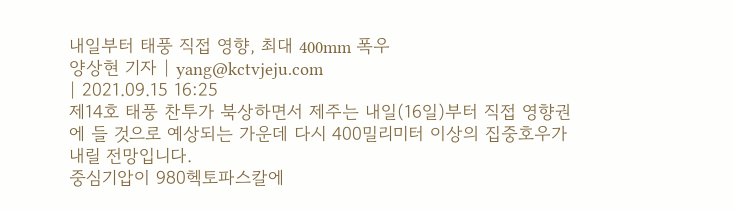내일부터 태풍 직접 영향, 최대 400mm 폭우
양상현 기자 | yang@kctvjeju.com
| 2021.09.15 16:25
제14호 태풍 찬투가 북상하면서 제주는 내일(16일)부터 직접 영향권에 들 것으로 예상되는 가운데 다시 400밀리미터 이상의 집중호우가 내릴 전망입니다.
중심기압이 980헥토파스칼에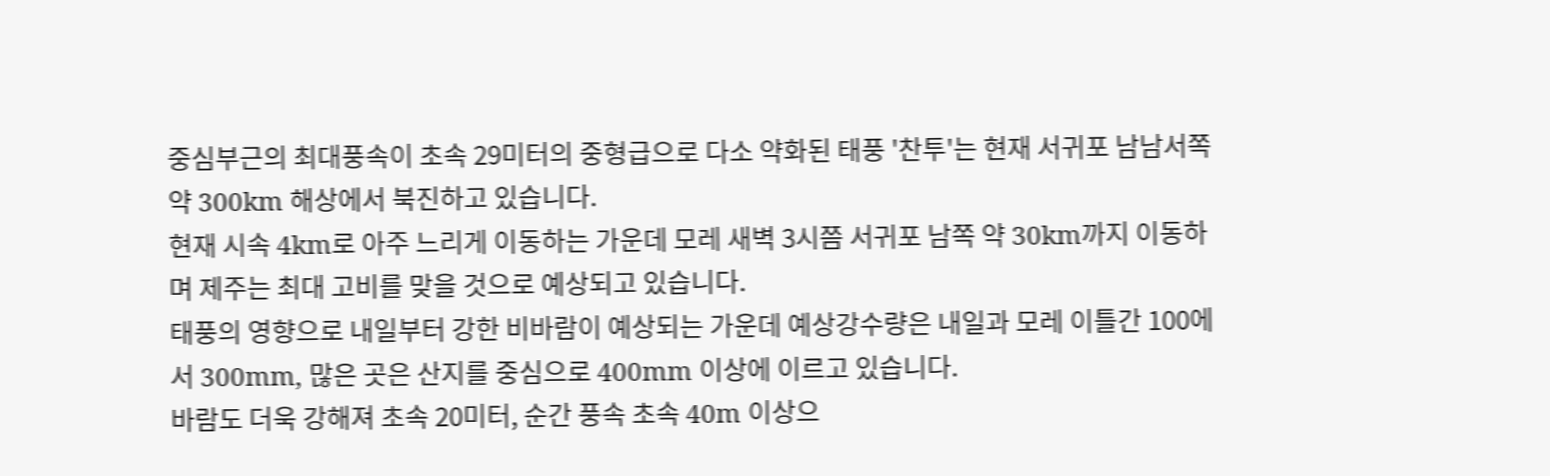중심부근의 최대풍속이 초속 29미터의 중형급으로 다소 약화된 태풍 '찬투'는 현재 서귀포 남남서쪽 약 300km 해상에서 북진하고 있습니다.
현재 시속 4km로 아주 느리게 이동하는 가운데 모레 새벽 3시쯤 서귀포 남쪽 약 30km까지 이동하며 제주는 최대 고비를 맞을 것으로 예상되고 있습니다.
태풍의 영향으로 내일부터 강한 비바람이 예상되는 가운데 예상강수량은 내일과 모레 이틀간 100에서 300mm, 많은 곳은 산지를 중심으로 400mm 이상에 이르고 있습니다.
바람도 더욱 강해져 초속 20미터, 순간 풍속 초속 40m 이상으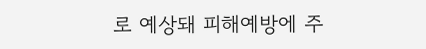로 예상돼 피해예방에 주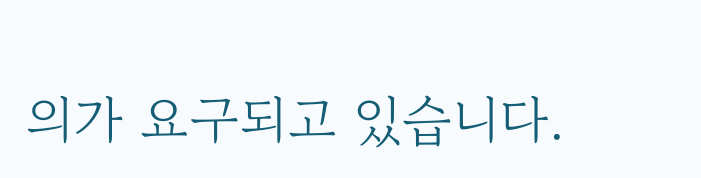의가 요구되고 있습니다.